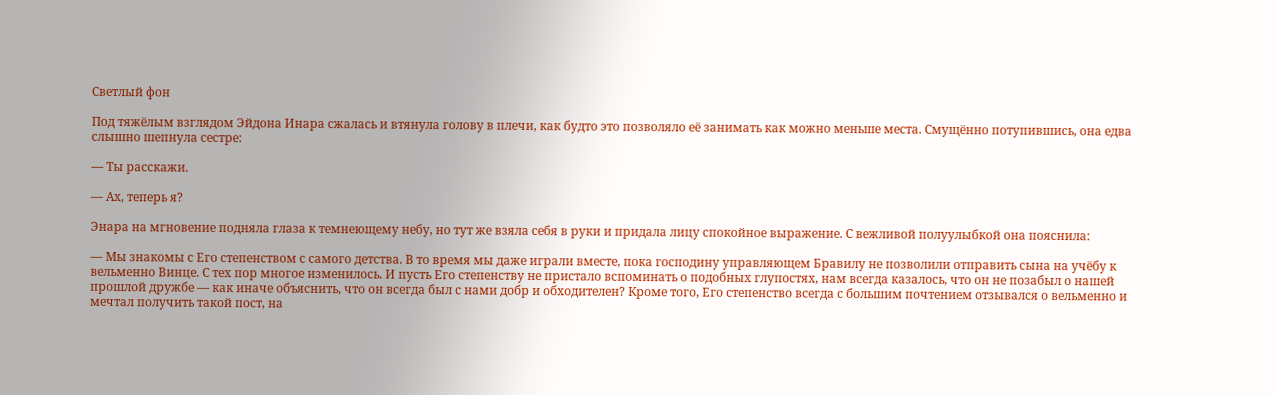Светлый фон

Под тяжёлым взглядом Эйдона Инара сжалась и втянула голову в плечи, как будто это позволяло её занимать как можно меньше места. Смущённо потупившись, она едва слышно шепнула сестре:

— Ты расскажи.

— Ах, теперь я?

Энара на мгновение подняла глаза к темнеющему небу, но тут же взяла себя в руки и придала лицу спокойное выражение. С вежливой полуулыбкой она пояснила:

— Мы знакомы с Его степенством с самого детства. В то время мы даже играли вместе, пока господину управляющем Бравилу не позволили отправить сына на учёбу к вельменно Винце. С тех пор многое изменилось. И пусть Его степенству не пристало вспоминать о подобных глупостях, нам всегда казалось, что он не позабыл о нашей прошлой дружбе — как иначе объяснить, что он всегда был с нами добр и обходителен? Кроме того, Его степенство всегда с большим почтением отзывался о вельменно и мечтал получить такой пост, на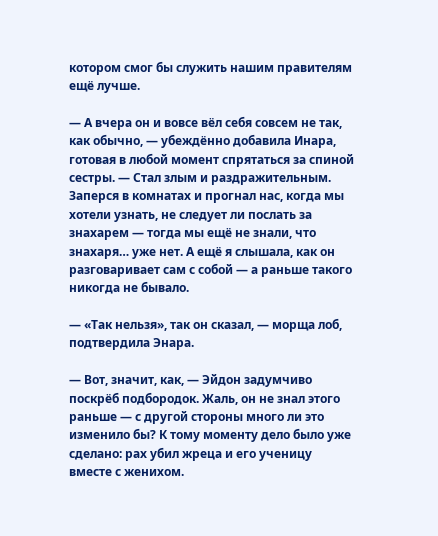котором смог бы служить нашим правителям ещё лучше.

— А вчера он и вовсе вёл себя совсем не так, как обычно, — убеждённо добавила Инара, готовая в любой момент спрятаться за спиной сестры. — Стал злым и раздражительным. Заперся в комнатах и прогнал нас, когда мы хотели узнать, не следует ли послать за знахарем — тогда мы ещё не знали, что знахаря… уже нет. А ещё я слышала, как он разговаривает сам с собой — а раньше такого никогда не бывало.

— «Так нельзя», так он сказал, — морща лоб, подтвердила Энара.

— Вот, значит, как, — Эйдон задумчиво поскрёб подбородок. Жаль, он не знал этого раньше — с другой стороны много ли это изменило бы? К тому моменту дело было уже сделано: рах убил жреца и его ученицу вместе с женихом.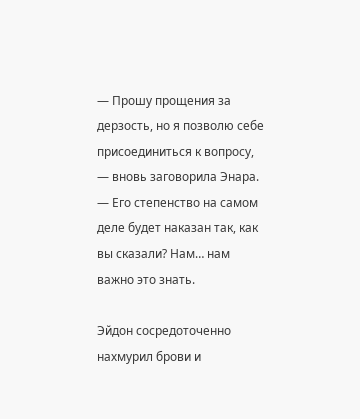— Прошу прощения за дерзость, но я позволю себе присоединиться к вопросу, — вновь заговорила Энара. — Его степенство на самом деле будет наказан так, как вы сказали? Нам… нам важно это знать.

Эйдон сосредоточенно нахмурил брови и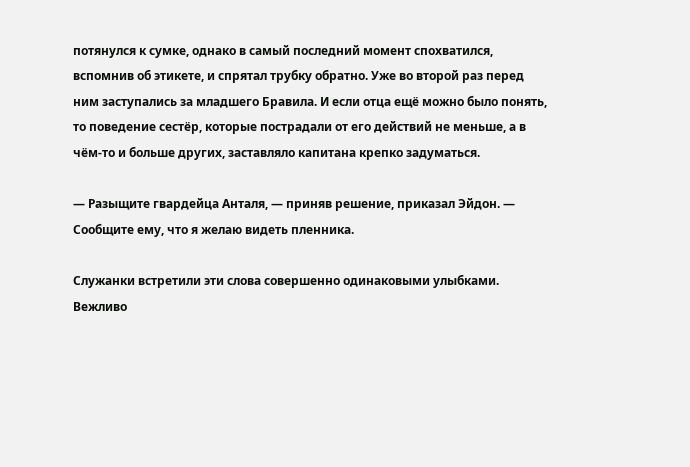потянулся к сумке, однако в самый последний момент спохватился, вспомнив об этикете, и спрятал трубку обратно. Уже во второй раз перед ним заступались за младшего Бравила. И если отца ещё можно было понять, то поведение сестёр, которые пострадали от его действий не меньше, а в чём-то и больше других, заставляло капитана крепко задуматься.

— Разыщите гвардейца Анталя, — приняв решение, приказал Эйдон. — Сообщите ему, что я желаю видеть пленника.

Служанки встретили эти слова совершенно одинаковыми улыбками. Вежливо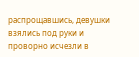распрощавшись, девушки взялись под руки и проворно исчезли в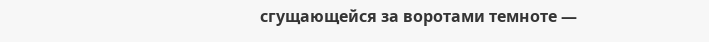сгущающейся за воротами темноте —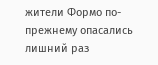жители Формо по-прежнему опасались лишний раз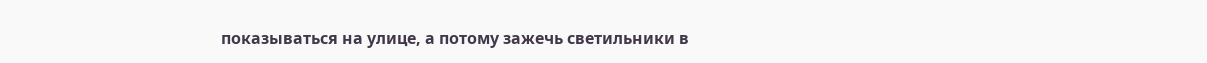показываться на улице, а потому зажечь светильники в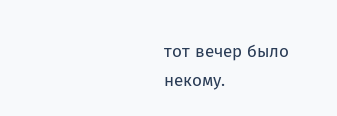тот вечер было некому.